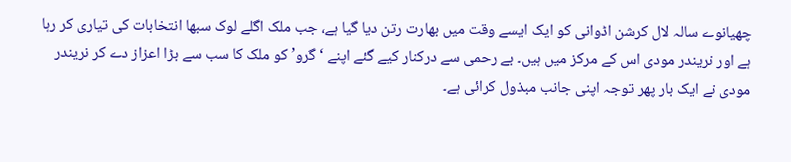چھیانوے سالہ لال کرشن اڈوانی کو ایک ایسے وقت میں بھارت رتن دیا گیا ہے، جب ملک اگلے لوک سبھا انتخابات کی تیاری کر رہا ہے اور نریندر مودی اس کے مرکز میں ہیں۔ بے رحمی سے درکنار کیے گئے اپنے ‘گرو’ کو ملک کا سب سے بڑا اعزاز دے کر نریندر مودی نے ایک بار پھر توجہ اپنی جانب مبذول کرائی ہے۔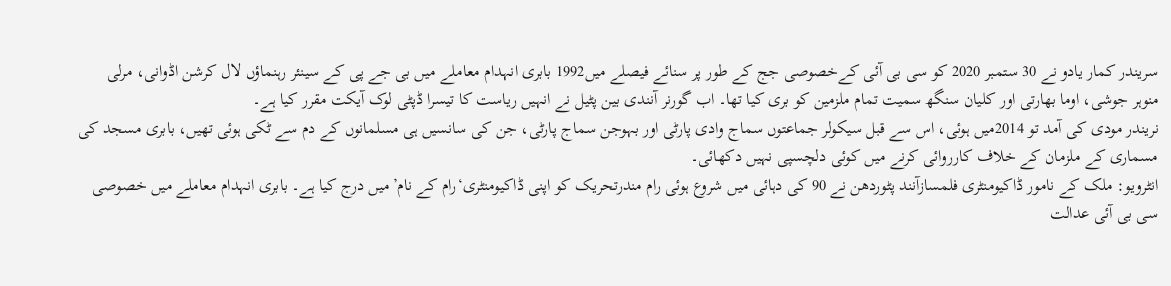سریندر کمار یادو نے 30 ستمبر 2020 کو سی بی آئی کےخصوصی جج کے طور پر سنائے فیصلے میں1992 بابری انہدام معاملے میں بی جے پی کے سینئر رہنماؤں لال کرشن اڈوانی، مرلی منوہر جوشی، اوما بھارتی اور کلیان سنگھ سمیت تمام ملزمین کو بری کیا تھا۔ اب گورنر آنندی بین پٹیل نے انہیں ریاست کا تیسرا ڈپٹی لوک آیکت مقرر کیا ہے۔
نریندر مودی کی آمد تو 2014میں ہوئی، اس سے قبل سیکولر جماعتوں سماج وادی پارٹی اور بہوجن سماج پارٹی، جن کی سانسیں ہی مسلمانوں کے دم سے ٹکی ہوئی تھیں، بابری مسجد کی مسماری کے ملزمان کے خلاف کارروائی کرنے میں کوئی دلچسپی نہیں دکھائی۔
انٹرویو: ملک کے نامور ڈاکیومنٹری فلمسازآنند پٹوردھن نے 90 کی دہائی میں شروع ہوئی رام مندرتحریک کو اپنی ڈاکیومنٹری‘رام کے نام’میں درج کیا ہے۔ بابری انہدام معاملے میں خصوصی سی بی آئی عدالت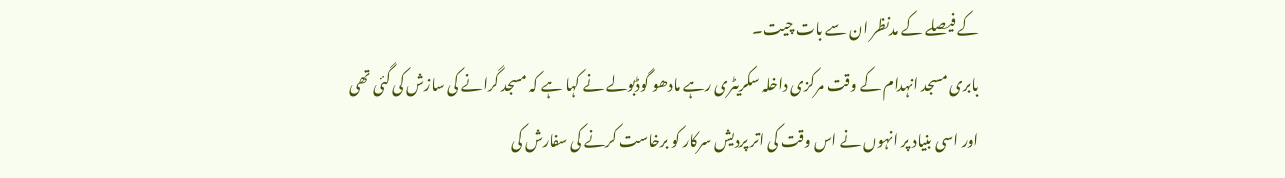کے فیصلے کے مدنظر ان سے بات چیت۔
بابری مسجد انہدام کے وقت مرکزی داخلہ سکریٹری رہے مادھو گوڈبولے نے کہا ہے کہ مسجد گرانے کی سازش کی گئی تھی اور اسی بنیاد پر انہوں نے اس وقت کی اتر پردیش سرکار کو برخاست کرنے کی سفارش کی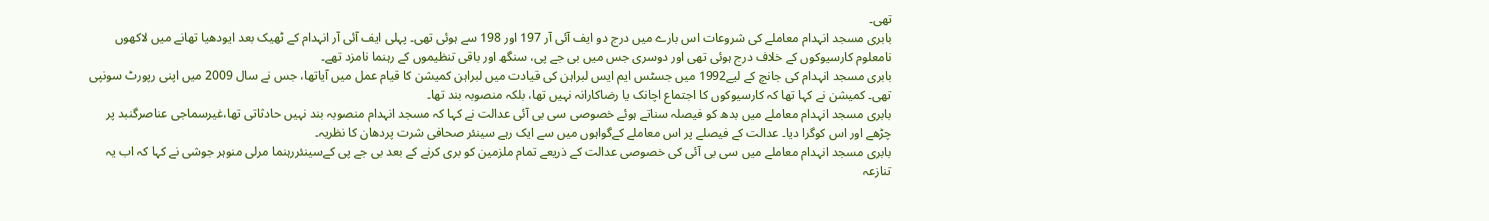تھی۔
بابری مسجد انہدام معاملے کی شروعات اس بارے میں درج دو ایف آئی آر 197 اور 198 سے ہوئی تھی۔ پہلی ایف آئی آر انہدام کے ٹھیک بعد ایودھیا تھانے میں لاکھوں نامعلوم کارسیوکوں کے خلاف درج ہوئی تھی اور دوسری جس میں بی جے پی، سنگھ اور باقی تنظیموں کے رہنما نامزد تھے۔
بابری مسجد انہدام کی جانچ کے لیے1992 میں جسٹس ایم ایس لبراہن کی قیادت میں لبراہن کمیشن کا قیام عمل میں آیاتھا، جس نے سال 2009 میں اپنی رپورٹ سونپی تھی۔ کمیشن نے کہا تھا کہ کارسیوکوں کا اجتماع اچانک یا رضاکارانہ نہیں تھا، بلکہ منصوبہ بند تھا۔
بابری مسجد انہدام معاملے میں بدھ کو فیصلہ سناتے ہوئے خصوصی سی بی آئی عدالت نے کہا کہ مسجد انہدام منصوبہ بند نہیں حادثاتی تھا،غیرسماجی عناصرگنبد پر چڑھے اور اس کوگرا دیا۔ عدالت کے فیصلے پر اس معاملے کےگواہوں میں سے ایک رہے سینئر صحافی شرت پردھان کا نظریہ۔
بابری مسجد انہدام معاملے میں سی بی آئی کی خصوصی عدالت کے ذریعے تمام ملزمین کو بری کرنے کے بعد بی جے پی کےسینئررہنما مرلی منوہر جوشی نے کہا کہ اب یہ تنازعہ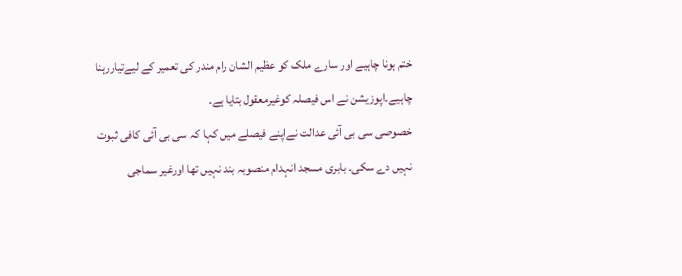ختم ہونا چاہیے اور سارے ملک کو عظیم الشان رام مندر کی تعمیر کے لیےتیاررہنا چاہیے۔اپوزیشن نے اس فیصلہ کوغیرمعقول بتایا ہے۔
خصوصی سی بی آئی عدالت نےاپنے فیصلے میں کہا کہ سی بی آئی کافی ثبوت نہیں دے سکی۔ بابری مسجد انہدام منصوبہ بند نہیں تھا اورغیر سماجی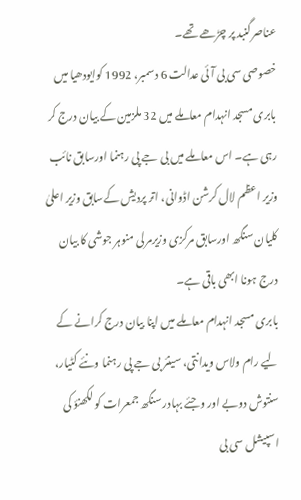عناصرگنبد پر چڑھے تھے۔
خصوصی سی بی آئی عدالت 6 دسمبر، 1992 کوایودھیا میں بابری مسجد انہدام معاملے میں 32 ملزمین کے بیان درج کر رہی ہے۔ اس معاملے میں بی جے پی رہنما اورسابق نائب وزیر اعظم لال کرشن اڈوانی، اتر پردیش کےسابق وزیر اعلیٰ کلیان سنگھ اورسابق مرکزی وزیرمرلی منوہر جوشی کا بیان درج ہونا ابھی باقی ہے۔
بابری مسجد انہدام معاملے میں اپنا بیان درج کرانے کے لیے رام ولاس ویدانتی، سینئر بی جے پی رہنما ونئے کٹیار، سنتوش دوبے اور وجئے بہادر سنگھ جمعرات کو لکھنؤ کی اسپیشل سی بی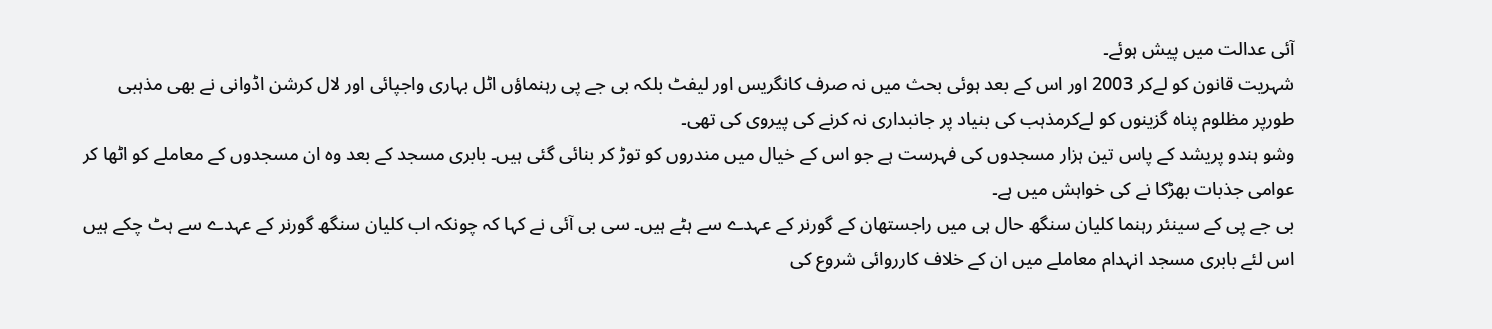آئی عدالت میں پیش ہوئے۔
شہریت قانون کو لےکر 2003 اور اس کے بعد ہوئی بحث میں نہ صرف کانگریس اور لیفٹ بلکہ بی جے پی رہنماؤں اٹل بہاری واجپائی اور لال کرشن اڈوانی نے بھی مذہبی طورپر مظلوم پناہ گزینوں کو لےکرمذہب کی بنیاد پر جانبداری نہ کرنے کی پیروی کی تھی۔
وشو ہندو پریشد کے پاس تین ہزار مسجدوں کی فہرست ہے جو اس کے خیال میں مندروں کو توڑ کر بنائی گئی ہیں۔ بابری مسجد کے بعد وہ ان مسجدوں کے معاملے کو اٹھا کر عوامی جذبات بھڑکا نے کی خواہش میں ہے۔
بی جے پی کے سینئر رہنما کلیان سنگھ حال ہی میں راجستھان کے گورنر کے عہدے سے ہٹے ہیں۔ سی بی آئی نے کہا کہ چونکہ اب کلیان سنگھ گورنر کے عہدے سے ہٹ چکے ہیں اس لئے بابری مسجد انہدام معاملے میں ان کے خلاف کارروائی شروع کی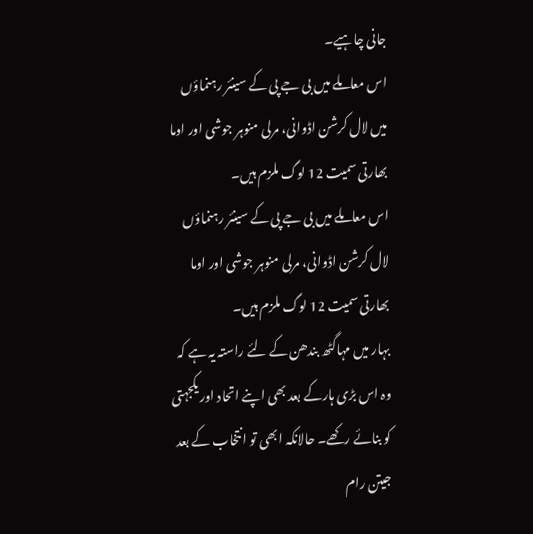جانی چاہیے۔
اس معاملے میں بی جے پی کے سینئر رہنماؤں میں لال کرشن اڈوانی، مرلی منوہر جوشی اور اوما بھارتی سمیت 12 لوگ ملزم ہیں۔
اس معاملے میں بی جے پی کے سینئر رہنماؤں لال کرشن اڈوانی، مرلی منوہر جوشی اور اوما بھارتی سمیت 12 لوگ ملزم ہیں۔
بہار میں مہاگٹھ بندھن کے لئے راستہ یہ ہے کہ وہ اس بڑی ہارکے بعد بھی اپنے اتحاد اور یکجہتی کو بنائے رکھے۔ حالانکہ ابھی تو انتخاب کے بعد جیتن رام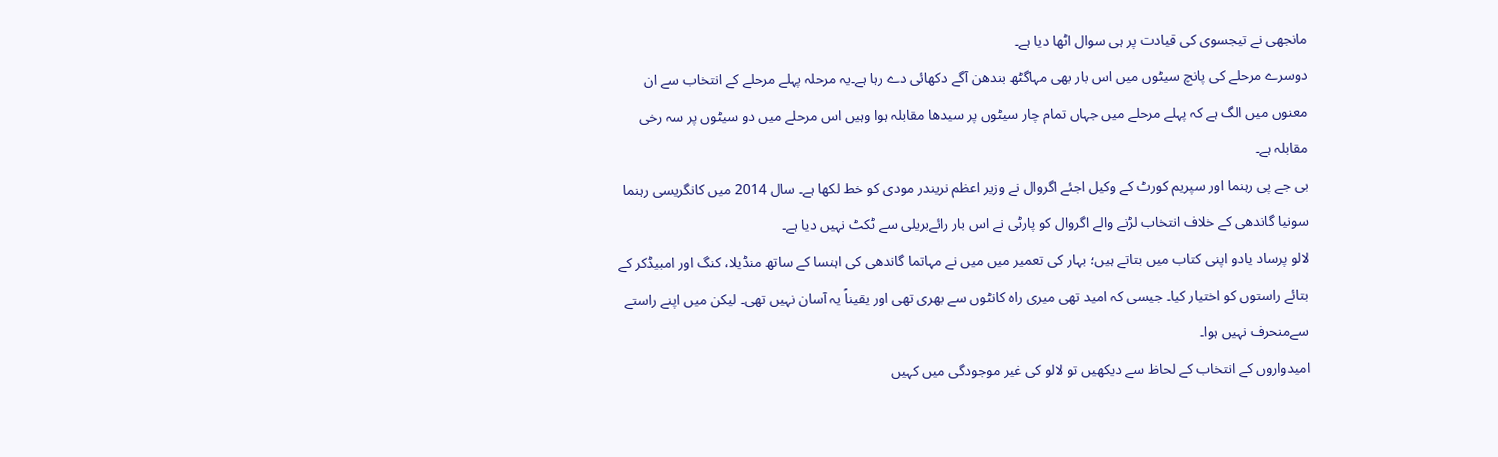مانجھی نے تیجسوی کی قیادت پر ہی سوال اٹھا دیا ہے۔
دوسرے مرحلے کی پانچ سیٹوں میں اس بار بھی مہاگٹھ بندھن آگے دکھائی دے رہا ہے۔یہ مرحلہ پہلے مرحلے کے انتخاب سے ان معنوں میں الگ ہے کہ پہلے مرحلے میں جہاں تمام چار سیٹوں پر سیدھا مقابلہ ہوا وہیں اس مرحلے میں دو سیٹوں پر سہ رخی مقابلہ ہے۔
بی جے پی رہنما اور سپریم کورٹ کے وکیل اجئے اگروال نے وزیر اعظم نریندر مودی کو خط لکھا ہے۔ سال 2014 میں کانگریسی رہنما سونیا گاندھی کے خلاف انتخاب لڑنے والے اگروال کو پارٹی نے اس بار رائےبریلی سے ٹکٹ نہیں دیا ہے۔
لالو پرساد یادو اپنی کتاب میں بتاتے ہیں؛ بہار کی تعمیر میں میں نے مہاتما گاندھی کی اہنسا کے ساتھ منڈیلا، کنگ اور امبیڈکر کے بتائے راستوں کو اختیار کیا۔ جیسی کہ امید تھی میری راہ کانٹوں سے بھری تھی اور یقیناً یہ آسان نہیں تھی۔ لیکن میں اپنے راستے سےمنحرف نہیں ہوا۔
امیدواروں کے انتخاب کے لحاظ سے دیکھیں تو لالو کی غیر موجودگی میں کہیں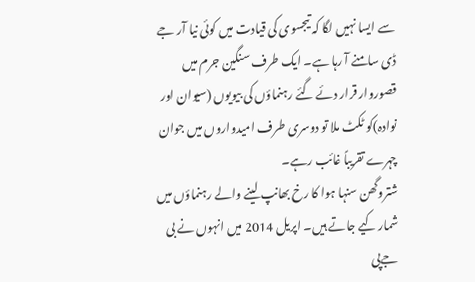سے ایسا نہیں لگا کہ تیجسوی کی قیادت میں کوئی نیا آر جے ڈی سامنے آ رہا ہے۔ ایک طرف سنگین جرم میں قصوروار قرار دئے گئے رہنماؤں کی بیویوں (سیوان اور نوادہ)کو ٹکٹ ملا تو دوسری طرف امیدواروں میں جوان چہرے تقریباً غائب رہے۔
شتروگھن سنہا ہوا کا رخ بھانپ لینے والے رہنماؤں میں شمار کیے جاتے ہیں۔ اپریل 2014 میں انہوں نے بی جےپی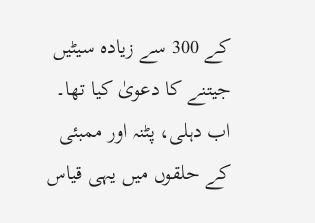کے 300 سے زیادہ سیٹیں جیتنے کا دعویٰ کیا تھا۔ اب دہلی، پٹنہ اور ممبئی کے حلقوں میں یہی قیاس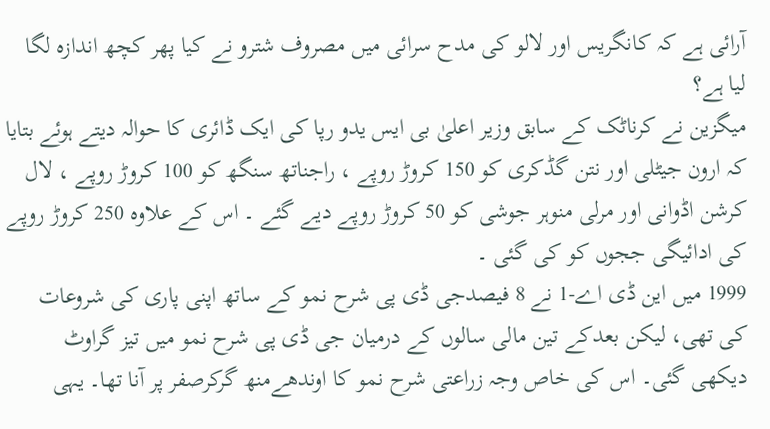آرائی ہے کہ کانگریس اور لالو کی مدح سرائی میں مصروف شترو نے کیا پھر کچھ اندازہ لگا لیا ہے؟
میگزین نے کرناٹک کے سابق وزیر اعلیٰ بی ایس یدو رپا کی ایک ڈائری کا حوالہ دیتے ہوئے بتایا کہ ارون جیٹلی اور نتن گڈکری کو 150 کروڑ روپے ، راجناتھ سنگھ کو 100 کروڑ روپے ، لال کرشن اڈوانی اور مرلی منوہر جوشی کو 50 کروڑ روپے دیے گئے ۔ اس کے علاوہ 250 کروڑ روپے کی ادائیگی ججوں کو کی گئی ۔
1999 میں این ڈی اے-1 نے 8 فیصدجی ڈی پی شرح نمو کے ساتھ اپنی پاری کی شروعات کی تھی، لیکن بعدکے تین مالی سالوں کے درمیان جی ڈی پی شرح نمو میں تیز گراوٹ دیکھی گئی۔ اس کی خاص وجہ زراعتی شرح نمو کا اوندھےمنھ گرکرصفر پر آنا تھا۔ یہی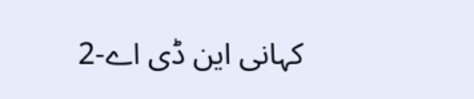کہانی این ڈی اے-2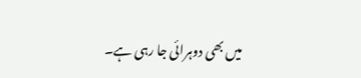میں بھی دوہرائی جا رہی ہے۔